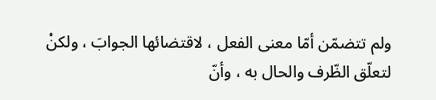ولم تتضمّن أمّا معنى الفعل ، لاقتضائها الجوابَ ، ولكنْ لتعلّق الظّرف والحال به ، وأنّ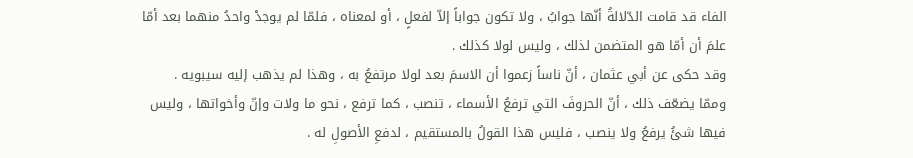الفاء قد قامت الدّلالةُ أنّها جوابُ ، ولا تكون جواباً إلاّ لفعلٍ ، أو لمعناه ، فلمّا لم يوجدْ واحدُ منهما بعد أمّا علمَ أن أمّا هو المتضمن لذلك ، وليس لولا كذلك .
وقد حكى عن أبي عثمان ، أنّ ناساً زعموا أن الاسمَ بعد لولا مرتفعُ به ، وهذا لم يذهب إليه سيبويه .
وممّا يضعّف ذلك ، أنّ الحروفَ التي ترفعُ الأسماء ، تنصب ، كما ترفع ، نحو ما ولات وإنّ وأخواتها ، وليس فيها شئُ يرفعُ ولا ينصب ، فليس هذا القولُ بالمستقيم ، لدفعِ الأصولِ له .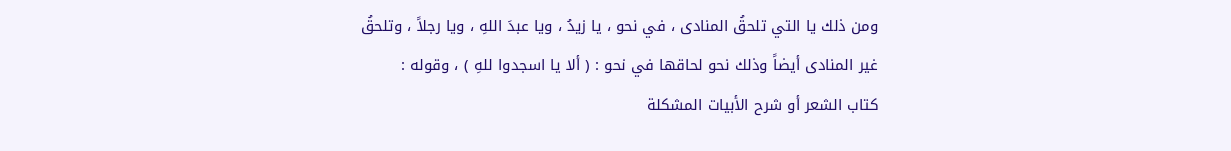ومن ذلك يا التي تلحقُ المنادى ، في نحو ، يا زيدُ ، ويا عبدَ اللهِ ، ويا رجلاً ، وتلحقُ غير المنادى أيضاً وذلك نحو لحاقها في نحو : ( ألا يا اسجدوا للهِ ) ، وقوله :
كتاب الشعر أو شرح الأبيات المشكلة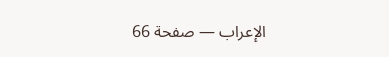الإعراب — صفحة 66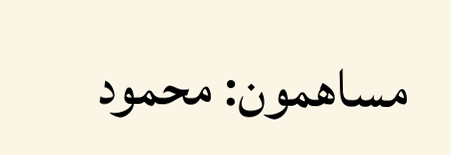مساهمون: محمود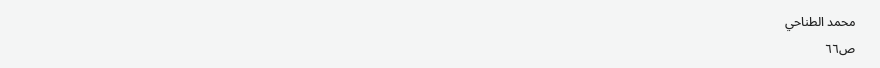محمد الطناحي
ص٦٦